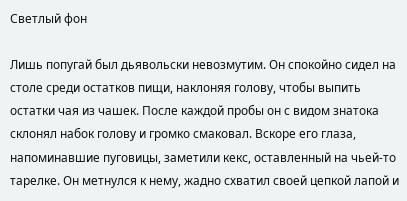Светлый фон

Лишь попугай был дьявольски невозмутим. Он спокойно сидел на столе среди остатков пищи, наклоняя голову, чтобы выпить остатки чая из чашек. После каждой пробы он с видом знатока склонял набок голову и громко смаковал. Вскоре его глаза, напоминавшие пуговицы, заметили кекс, оставленный на чьей-то тарелке. Он метнулся к нему, жадно схватил своей цепкой лапой и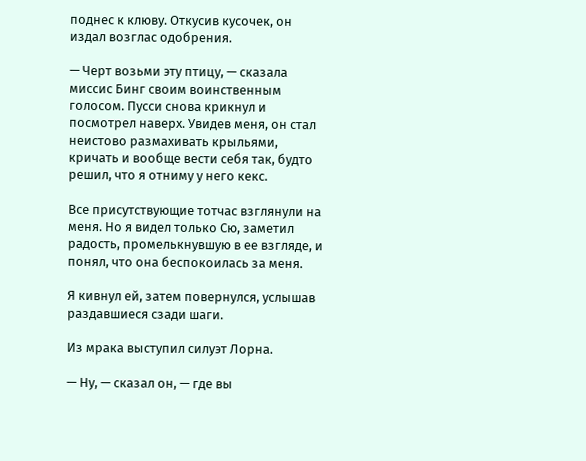поднес к клюву. Откусив кусочек, он издал возглас одобрения.

— Черт возьми эту птицу, — сказала миссис Бинг своим воинственным голосом. Пусси снова крикнул и посмотрел наверх. Увидев меня, он стал неистово размахивать крыльями, кричать и вообще вести себя так, будто решил, что я отниму у него кекс.

Все присутствующие тотчас взглянули на меня. Но я видел только Сю, заметил радость, промелькнувшую в ее взгляде, и понял, что она беспокоилась за меня.

Я кивнул ей, затем повернулся, услышав раздавшиеся сзади шаги.

Из мрака выступил силуэт Лорна.

— Ну, — сказал он, — где вы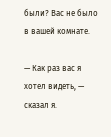были? Вас не было в вашей комнате.

— Как раз вас я хотел видеть, — сказал я.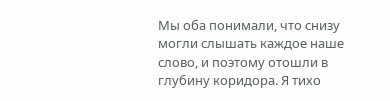Мы оба понимали, что снизу могли слышать каждое наше слово, и поэтому отошли в глубину коридора. Я тихо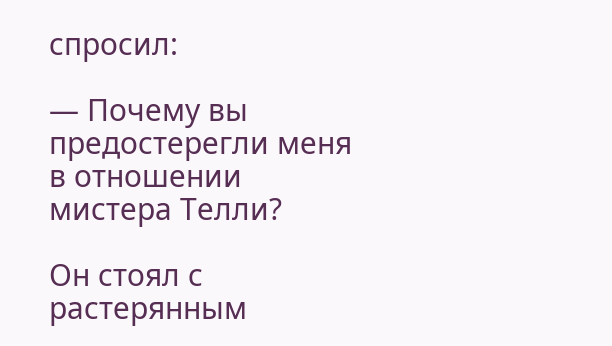спросил:

— Почему вы предостерегли меня в отношении мистера Телли?

Он стоял с растерянным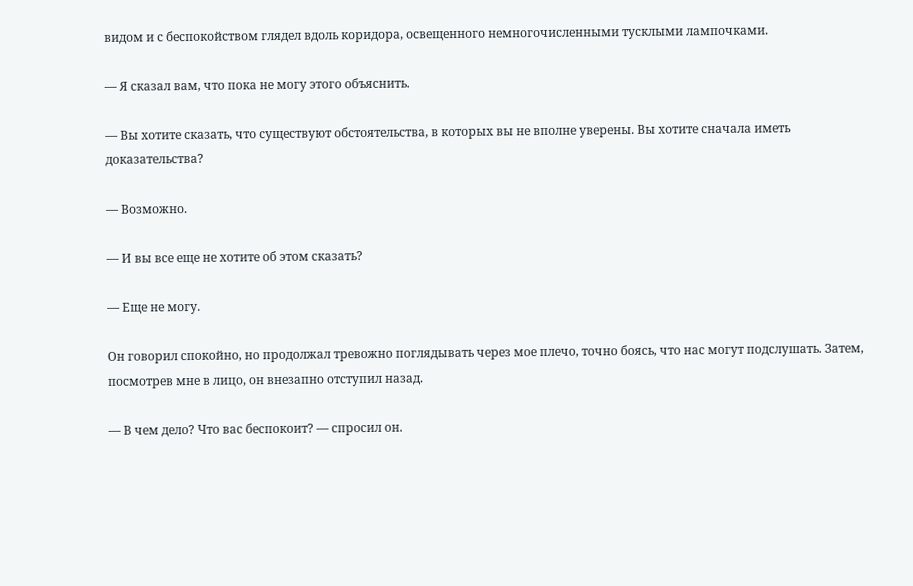видом и с беспокойством глядел вдоль коридора, освещенного немногочисленными тусклыми лампочками.

— Я сказал вам, что пока не могу этого объяснить.

— Вы хотите сказать, что существуют обстоятельства, в которых вы не вполне уверены. Вы хотите сначала иметь доказательства?

— Возможно.

— И вы все еще не хотите об этом сказать?

— Еще не могу.

Он говорил спокойно, но продолжал тревожно поглядывать через мое плечо, точно боясь, что нас могут подслушать. Затем, посмотрев мне в лицо, он внезапно отступил назад.

— В чем дело? Что вас беспокоит? — спросил он.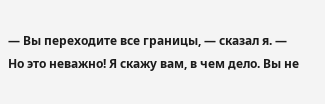— Вы переходите все границы, — сказал я. — Но это неважно! Я скажу вам, в чем дело. Вы не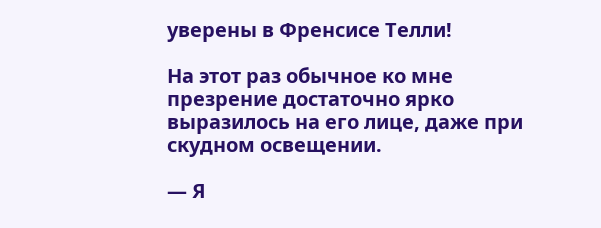уверены в Френсисе Телли!

На этот раз обычное ко мне презрение достаточно ярко выразилось на его лице, даже при скудном освещении.

— Я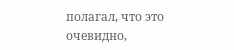полагал, что это очевидно,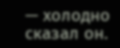— холодно сказал он.